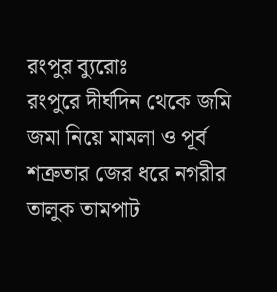রংপুর ব্যুরোঃ
রংপুরে দীর্ঘদিন থেকে জমি জমা নিয়ে মামলা ও পূর্ব শত্রুতার জের ধরে নগরীর তালুক তামপাট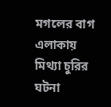মগলের বাগ এলাকায় মিথ্যা চুরির ঘটনা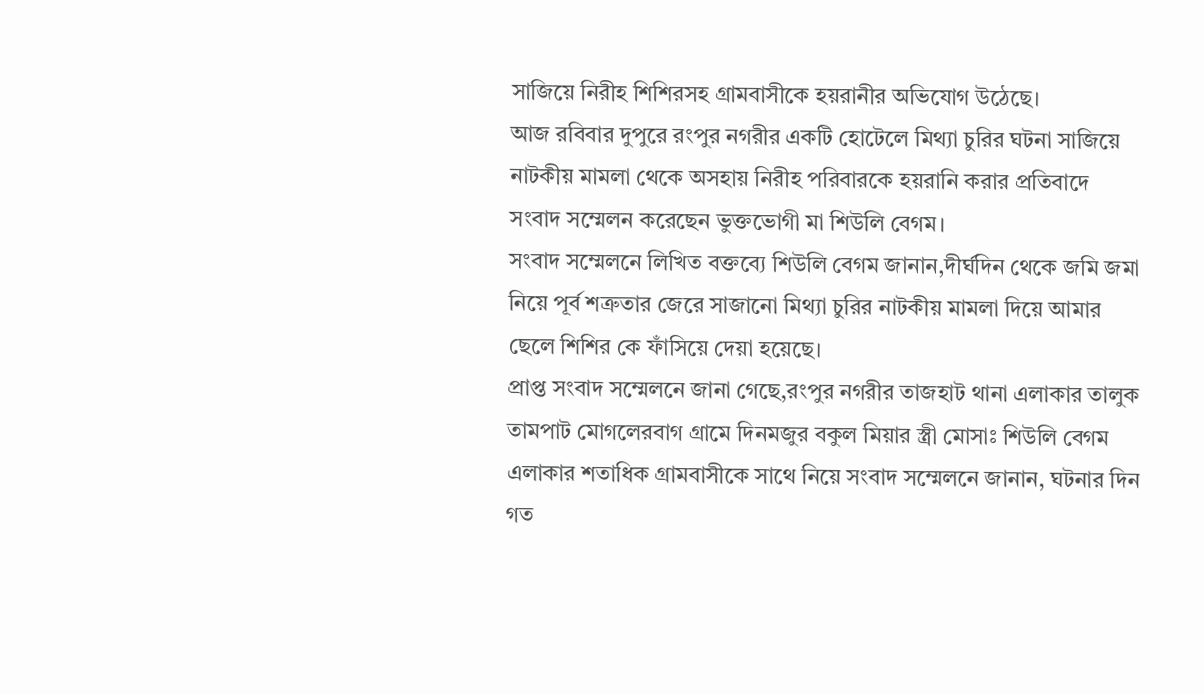সাজিয়ে নিরীহ শিশিরসহ গ্রামবাসীকে হয়রানীর অভিযোগ উঠেছে।
আজ রবিবার দুপুরে রংপুর নগরীর একটি হোটেলে মিথ্যা চুরির ঘটনা সাজিয়ে নাটকীয় মামলা থেকে অসহায় নিরীহ পরিবারকে হয়রানি করার প্রতিবাদে সংবাদ সম্মেলন করেছেন ভুক্তভোগী মা শিউলি বেগম।
সংবাদ সম্মেলনে লিখিত বক্তব্যে শিউলি বেগম জানান,দীর্ঘদিন থেকে জমি জমা নিয়ে পূর্ব শত্রুতার জেরে সাজানো মিথ্যা চুরির নাটকীয় মামলা দিয়ে আমার ছেলে শিশির কে ফাঁসিয়ে দেয়া হয়েছে।
প্রাপ্ত সংবাদ সম্মেলনে জানা গেছে,রংপুর নগরীর তাজহাট থানা এলাকার তালুক তামপাট মোগলেরবাগ গ্রামে দিনমজুর বকুল মিয়ার স্ত্রী মোসাঃ শিউলি বেগম এলাকার শতাধিক গ্রামবাসীকে সাথে নিয়ে সংবাদ সম্মেলনে জানান, ঘটনার দিন গত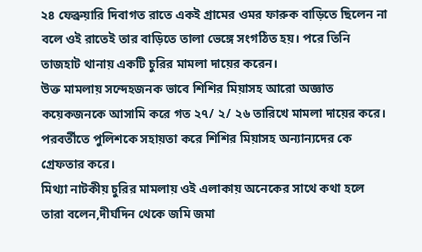২৪ ফেব্রুয়ারি দিবাগত রাতে একই গ্রামের ওমর ফারুক বাড়িতে ছিলেন না বলে ওই রাতেই তার বাড়িতে তালা ভেঙ্গে সংগঠিত হয়। পরে তিনি তাজহাট থানায় একটি চুরির মামলা দায়ের করেন।
উক্ত মামলায় সন্দেহজনক ভাবে শিশির মিয়াসহ আরো অজ্ঞাত কয়েকজনকে আসামি করে গত ২৭/ ২/ ২৬ তারিখে মামলা দায়ের করে। পরবর্তীতে পুলিশকে সহায়তা করে শিশির মিয়াসহ অন্যান্যদের কে গ্রেফতার করে।
মিথ্যা নাটকীয় চুরির মামলায় ওই এলাকায় অনেকের সাথে কথা হলে তারা বলেন,দীর্ঘদিন থেকে জমি জমা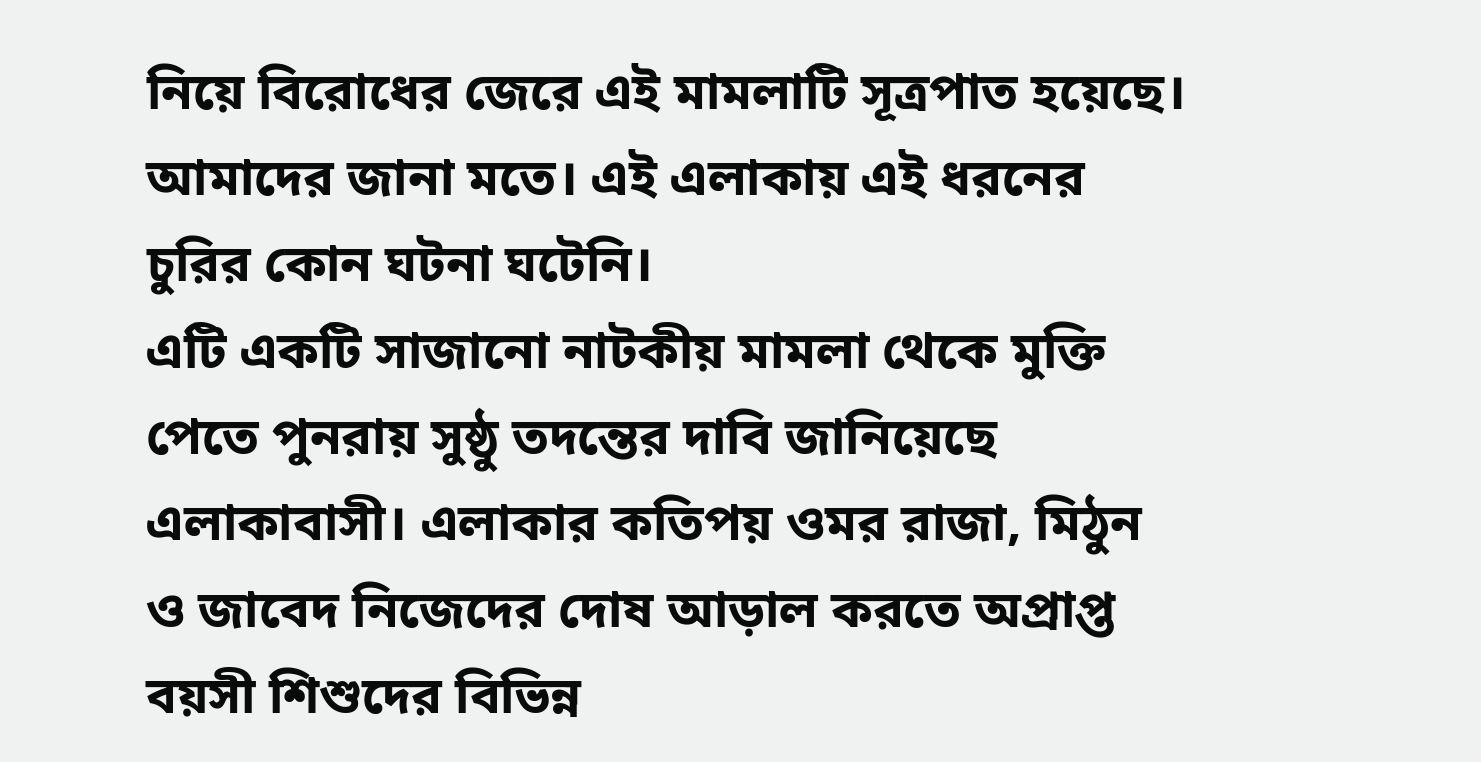নিয়ে বিরোধের জেরে এই মামলাটি সূত্রপাত হয়েছে। আমাদের জানা মতে। এই এলাকায় এই ধরনের চুরির কোন ঘটনা ঘটেনি।
এটি একটি সাজানো নাটকীয় মামলা থেকে মুক্তি পেতে পুনরায় সুষ্ঠু তদন্তের দাবি জানিয়েছে এলাকাবাসী। এলাকার কতিপয় ওমর রাজা, মিঠুন ও জাবেদ নিজেদের দোষ আড়াল করতে অপ্রাপ্ত বয়সী শিশুদের বিভিন্ন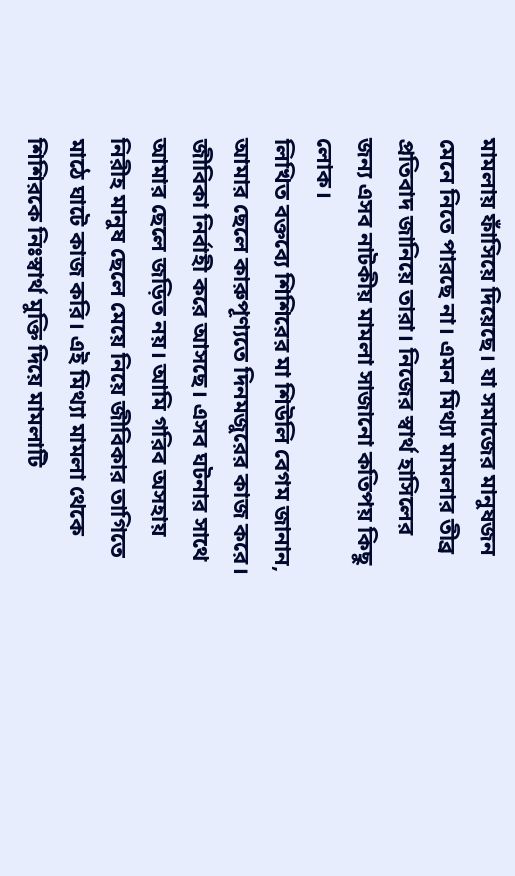মামলায় ফাঁসিয়ে দিয়েছে। যা সমাজের মানুষজন মেনে নিতে পারছে না। এমন মিথ্যা মামলার তীব্র প্রতিবাদ জানিয়ে তারা। নিজের স্বার্থ হাসিলের জন্য এসব নাটকীয় মামলা সাজানো কতিপয় কিছু লোক।
লিখিত বক্তব্যে শিশিরের মা শিউলি বেগম জানান, আমার ছেলে কারুপূণ্যতে দিনমজুরের কাজ করে। জীবিকা নির্বাহী করে আসছে। এসব ঘটনার সাথে আমার ছেলে জড়িত নয়। আমি গরিব অসহায় নিরীহ মানুষ ছেলে মেয়ে নিয়ে জীবিকার তাগিতে মাঠে ঘাটে কাজ করি। এই মিথ্যা মামলা থেকে শিশিরকে নিঃস্বার্থ মুক্তি দিয়ে মামলাটি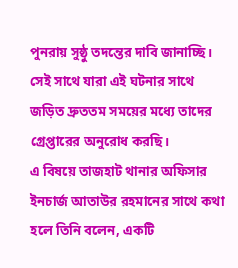পুনরায় সুষ্ঠু তদন্তের দাবি জানাচ্ছি। সেই সাথে যারা এই ঘটনার সাথে জড়িত দ্রুততম সময়ের মধ্যে তাদের গ্রেপ্তারের অনুরোধ করছি।
এ বিষয়ে তাজহাট থানার অফিসার ইনচার্জ আতাউর রহমানের সাথে কথা হলে তিনি বলেন, একটি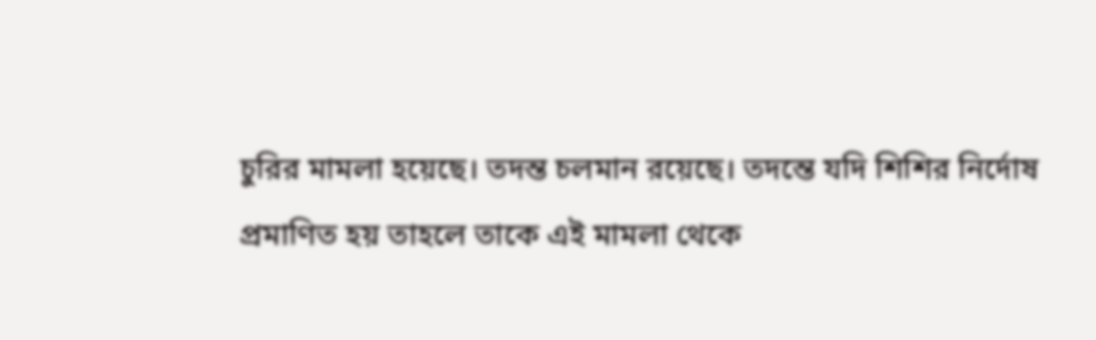চুরির মামলা হয়েছে। তদন্ত চলমান রয়েছে। তদন্তে যদি শিশির নির্দোষ প্রমাণিত হয় তাহলে তাকে এই মামলা থেকে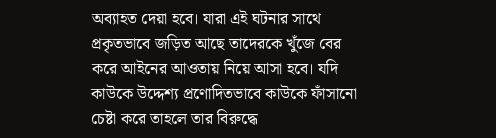অব্যাহত দেয়া হবে। যারা এই ঘটনার সাথে প্রকৃতভাবে জড়িত আছে তাদেরকে খুঁজে বের করে আইনের আওতায় নিয়ে আসা হবে। যদি কাউকে উদ্দেশ্য প্রণোদিতভাবে কাউকে ফাঁসানো চেষ্টা করে তাহলে তার বিরুদ্ধে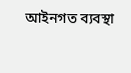আইনগত ব্যবস্থা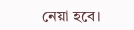নেয়া হবে।